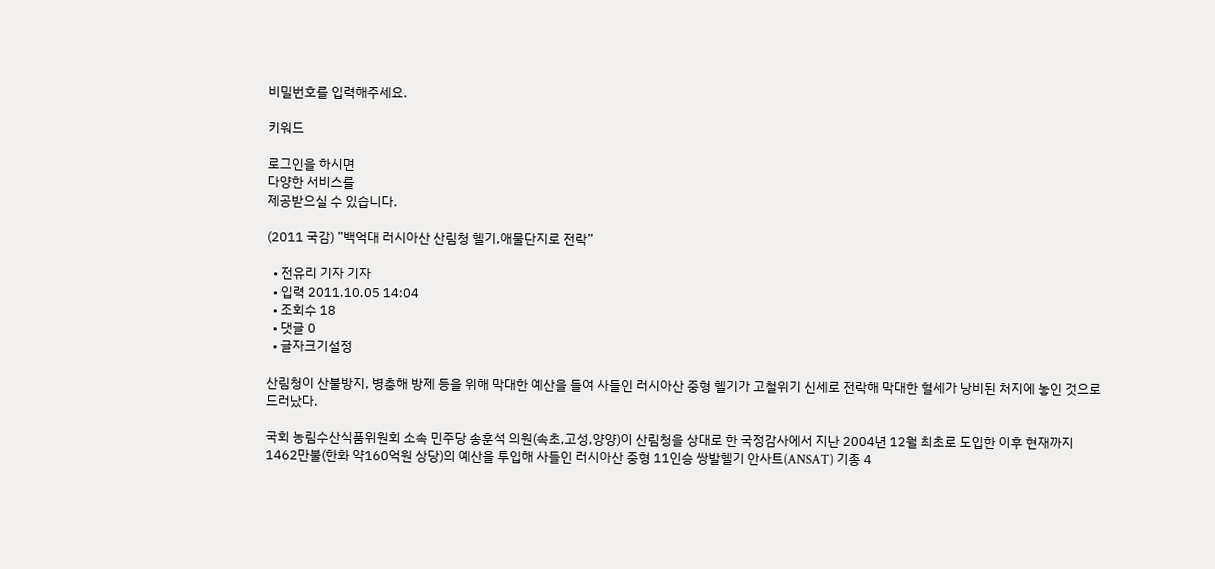비밀번호를 입력해주세요.

키워드

로그인을 하시면
다양한 서비스를
제공받으실 수 있습니다.

(2011 국감) ”백억대 러시아산 산림청 헬기,애물단지로 전락”

  • 전유리 기자 기자
  • 입력 2011.10.05 14:04
  • 조회수 18
  • 댓글 0
  • 글자크기설정

산림청이 산불방지, 병충해 방제 등을 위해 막대한 예산을 들여 사들인 러시아산 중형 헬기가 고철위기 신세로 전락해 막대한 혈세가 낭비된 처지에 놓인 것으로 드러났다.

국회 농림수산식품위원회 소속 민주당 송훈석 의원(속초,고성,양양)이 산림청을 상대로 한 국정감사에서 지난 2004년 12월 최초로 도입한 이후 현재까지 1462만불(한화 약160억원 상당)의 예산을 투입해 사들인 러시아산 중형 11인승 쌍발헬기 안사트(ANSAT) 기종 4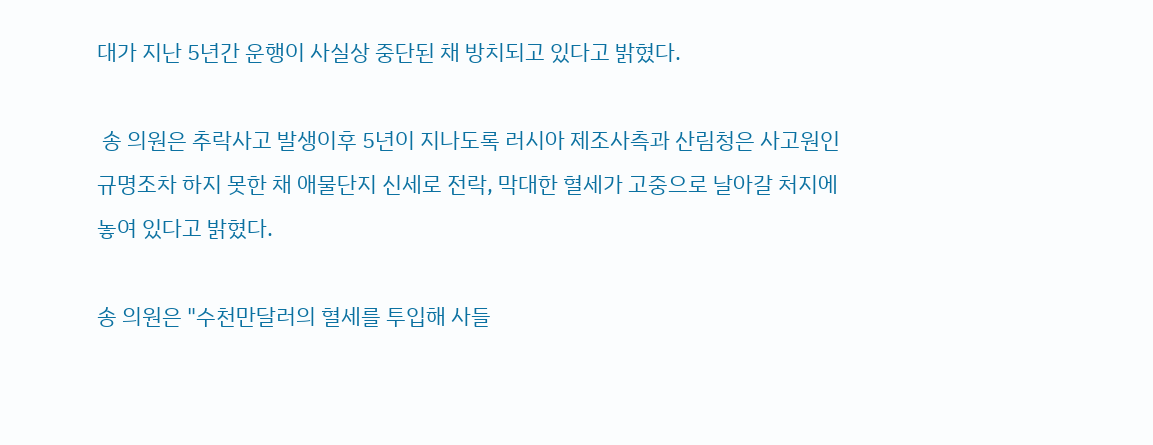대가 지난 5년간 운행이 사실상 중단된 채 방치되고 있다고 밝혔다.

 송 의원은 추락사고 발생이후 5년이 지나도록 러시아 제조사측과 산림청은 사고원인 규명조차 하지 못한 채 애물단지 신세로 전락, 막대한 혈세가 고중으로 날아갈 처지에 놓여 있다고 밝혔다.

송 의원은 "수천만달러의 혈세를 투입해 사들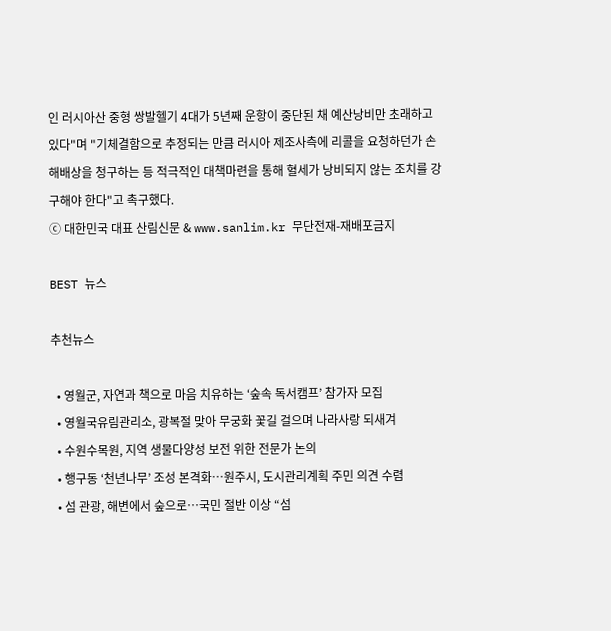인 러시아산 중형 쌍발헬기 4대가 5년째 운항이 중단된 채 예산낭비만 초래하고 있다"며 "기체결함으로 추정되는 만큼 러시아 제조사측에 리콜을 요청하던가 손해배상을 청구하는 등 적극적인 대책마련을 통해 혈세가 낭비되지 않는 조치를 강구해야 한다"고 촉구했다.
ⓒ 대한민국 대표 산림신문 & www.sanlim.kr 무단전재-재배포금지

BEST 뉴스

추천뉴스

  • 영월군, 자연과 책으로 마음 치유하는 ‘숲속 독서캠프’ 참가자 모집
  • 영월국유림관리소, 광복절 맞아 무궁화 꽃길 걸으며 나라사랑 되새겨
  • 수원수목원, 지역 생물다양성 보전 위한 전문가 논의
  • 행구동 ‘천년나무’ 조성 본격화…원주시, 도시관리계획 주민 의견 수렴
  • 섬 관광, 해변에서 숲으로…국민 절반 이상 “섬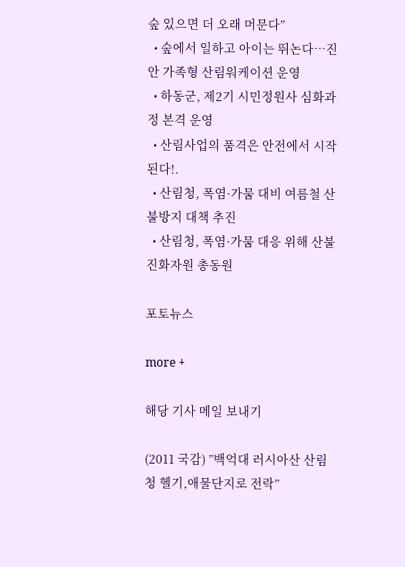숲 있으면 더 오래 머문다”
  • 숲에서 일하고 아이는 뛰논다…진안 가족형 산림워케이션 운영
  • 하동군, 제2기 시민정원사 심화과정 본격 운영
  • 산림사업의 품격은 안전에서 시작된다!.
  • 산림청, 폭염·가뭄 대비 여름철 산불방지 대책 추진
  • 산림청, 폭염·가뭄 대응 위해 산불진화자원 총동원

포토뉴스

more +

해당 기사 메일 보내기

(2011 국감) ”백억대 러시아산 산림청 헬기,애물단지로 전락”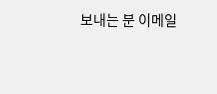보내는 분 이메일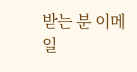받는 분 이메일